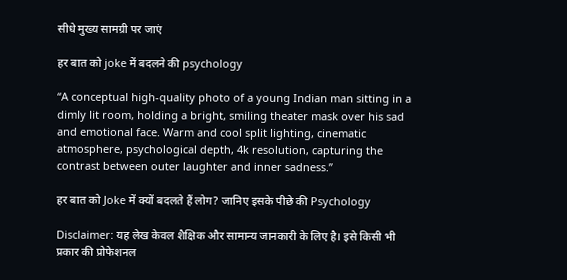सीधे मुख्य सामग्री पर जाएं

हर बात को joke में बदलने की psychology

“A conceptual high-quality photo of a young Indian man sitting in a dimly lit room, holding a bright, smiling theater mask over his sad and emotional face. Warm and cool split lighting, cinematic atmosphere, psychological depth, 4k resolution, capturing the contrast between outer laughter and inner sadness.”

हर बात को Joke में क्यों बदलते हैं लोग? जानिए इसके पीछे की Psychology

Disclaimer: यह लेख केवल शैक्षिक और सामान्य जानकारी के लिए है। इसे किसी भी प्रकार की प्रोफेशनल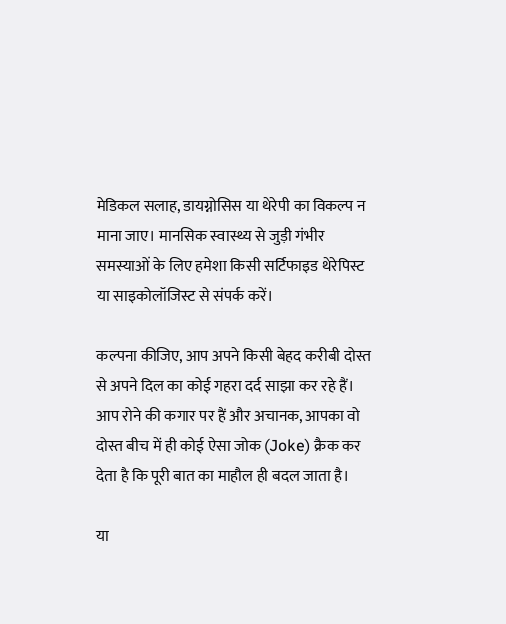मेडिकल सलाह, डायग्नोसिस या थेरेपी का विकल्प न माना जाए। मानसिक स्वास्थ्य से जुड़ी गंभीर समस्याओं के लिए हमेशा किसी सर्टिफाइड थेरेपिस्ट या साइकोलॉजिस्ट से संपर्क करें।

कल्पना कीजिए, आप अपने किसी बेहद करीबी दोस्त से अपने दिल का कोई गहरा दर्द साझा कर रहे हैं। आप रोने की कगार पर हैं और अचानक, आपका वो दोस्त बीच में ही कोई ऐसा जोक (Joke) क्रैक कर देता है कि पूरी बात का माहौल ही बदल जाता है।

या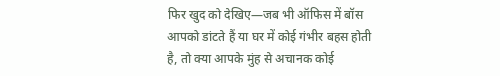फिर खुद को देखिए—जब भी ऑफिस में बॉस आपको डांटते हैं या घर में कोई गंभीर बहस होती है, तो क्या आपके मुंह से अचानक कोई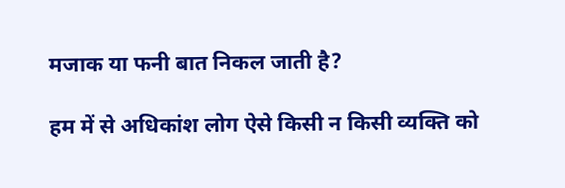मजाक या फनी बात निकल जाती है?

हम में से अधिकांश लोग ऐसे किसी न किसी व्यक्ति को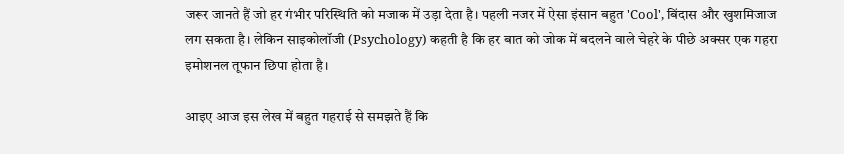जरूर जानते हैं जो हर गंभीर परिस्थिति को मजाक में उड़ा देता है। पहली नजर में ऐसा इंसान बहुत 'Cool', बिंदास और खुशमिजाज लग सकता है। लेकिन साइकोलॉजी (Psychology) कहती है कि हर बात को जोक में बदलने वाले चेहरे के पीछे अक्सर एक गहरा इमोशनल तूफान छिपा होता है।

आइए आज इस लेख में बहुत गहराई से समझते हैं कि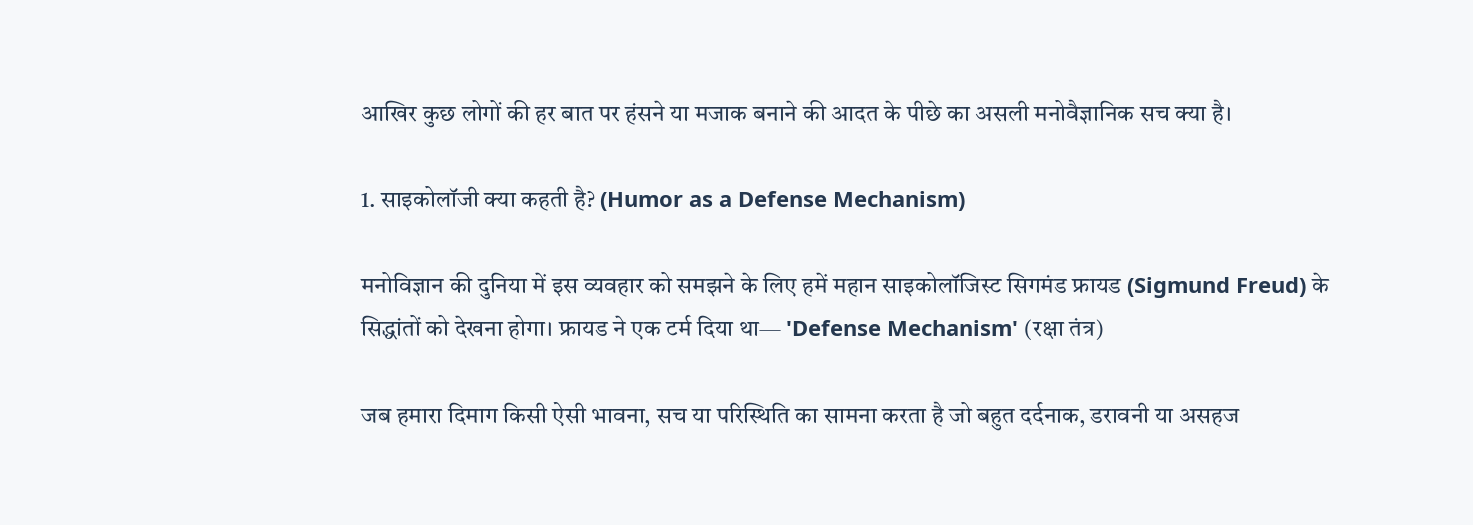आखिर कुछ लोगों की हर बात पर हंसने या मजाक बनाने की आदत के पीछे का असली मनोवैज्ञानिक सच क्या है।

1. साइकोलॉजी क्या कहती है? (Humor as a Defense Mechanism)

मनोविज्ञान की दुनिया में इस व्यवहार को समझने के लिए हमें महान साइकोलॉजिस्ट सिगमंड फ्रायड (Sigmund Freud) के सिद्धांतों को देखना होगा। फ्रायड ने एक टर्म दिया था— 'Defense Mechanism' (रक्षा तंत्र)

जब हमारा दिमाग किसी ऐसी भावना, सच या परिस्थिति का सामना करता है जो बहुत दर्दनाक, डरावनी या असहज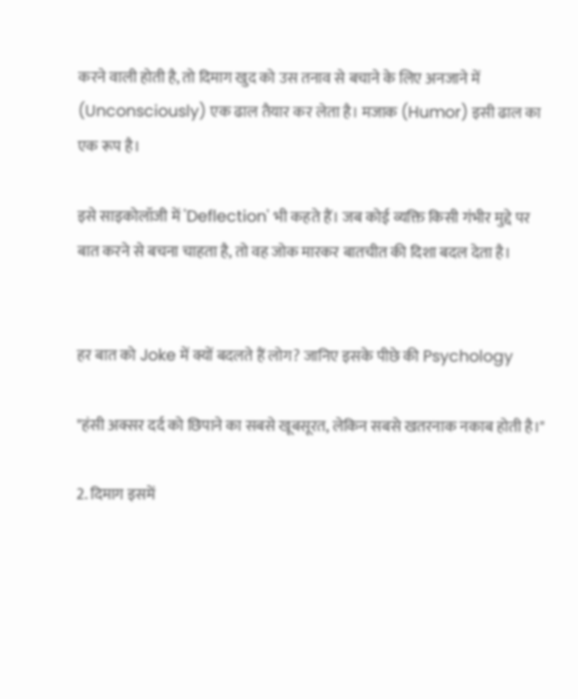करने वाली होती है, तो दिमाग खुद को उस तनाव से बचाने के लिए अनजाने में (Unconsciously) एक ढाल तैयार कर लेता है। मजाक (Humor) इसी ढाल का एक रूप है।

इसे साइकोलॉजी में 'Deflection' भी कहते हैं। जब कोई व्यक्ति किसी गंभीर मुद्दे पर बात करने से बचना चाहता है, तो वह जोक मारकर बातचीत की दिशा बदल देता है।


हर बात को Joke में क्यों बदलते हैं लोग? जानिए इसके पीछे की Psychology

"हंसी अक्सर दर्द को छिपाने का सबसे खूबसूरत, लेकिन सबसे खतरनाक नकाब होती है।"

2. दिमाग इसमें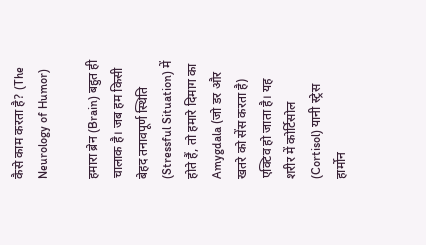कैसे काम करता है? (The Neurology of Humor)

हमारा ब्रेन (Brain) बहुत ही चालाक है। जब हम किसी बेहद तनावपूर्ण स्थिति (Stressful Situation) में होते हैं, तो हमारे दिमाग का Amygdala (जो डर और खतरे को सेंस करता है) एक्टिव हो जाता है। यह शरीर में कोर्टिसोल (Cortisol) यानी स्ट्रेस हार्मोन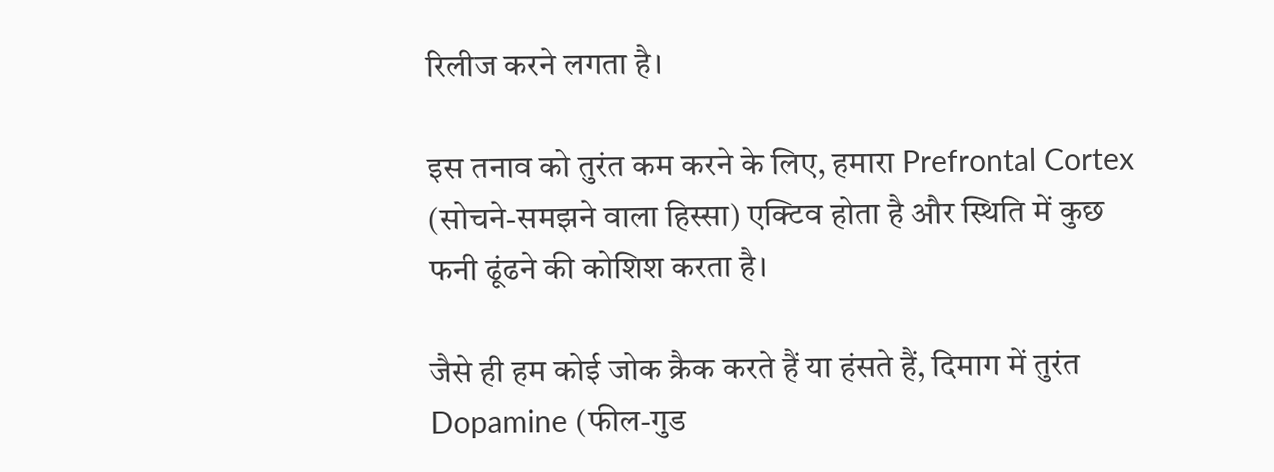रिलीज करने लगता है।

इस तनाव को तुरंत कम करने के लिए, हमारा Prefrontal Cortex (सोचने-समझने वाला हिस्सा) एक्टिव होता है और स्थिति में कुछ फनी ढूंढने की कोशिश करता है।

जैसे ही हम कोई जोक क्रैक करते हैं या हंसते हैं, दिमाग में तुरंत Dopamine (फील-गुड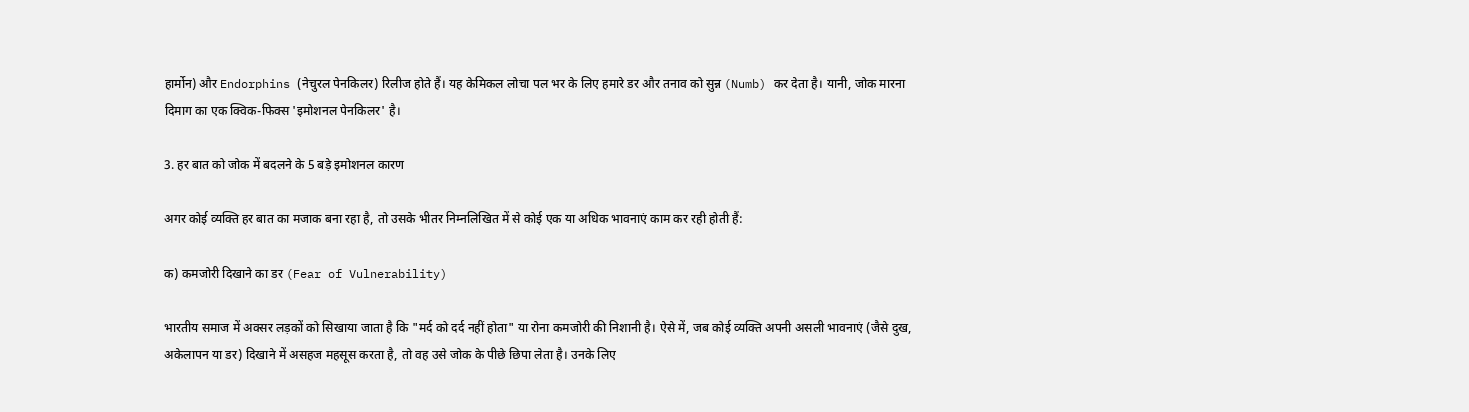हार्मोन) और Endorphins (नेचुरल पेनकिलर) रिलीज होते हैं। यह केमिकल लोचा पल भर के लिए हमारे डर और तनाव को सुन्न (Numb) कर देता है। यानी, जोक मारना दिमाग का एक क्विक-फिक्स 'इमोशनल पेनकिलर' है।

3. हर बात को जोक में बदलने के 5 बड़े इमोशनल कारण

अगर कोई व्यक्ति हर बात का मजाक बना रहा है, तो उसके भीतर निम्नलिखित में से कोई एक या अधिक भावनाएं काम कर रही होती हैं:

क) कमजोरी दिखाने का डर (Fear of Vulnerability)

भारतीय समाज में अक्सर लड़कों को सिखाया जाता है कि "मर्द को दर्द नहीं होता" या रोना कमजोरी की निशानी है। ऐसे में, जब कोई व्यक्ति अपनी असली भावनाएं (जैसे दुख, अकेलापन या डर) दिखाने में असहज महसूस करता है, तो वह उसे जोक के पीछे छिपा लेता है। उनके लिए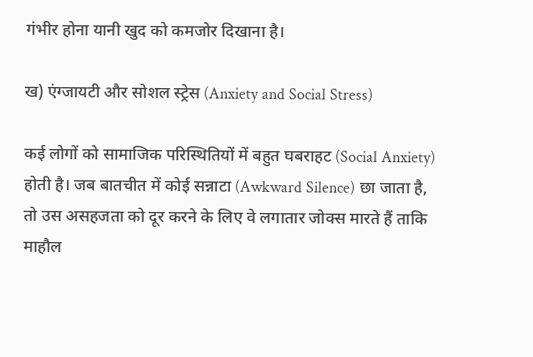गंभीर होना यानी खुद को कमजोर दिखाना है।

ख) एंग्जायटी और सोशल स्ट्रेस (Anxiety and Social Stress)

कई लोगों को सामाजिक परिस्थितियों में बहुत घबराहट (Social Anxiety) होती है। जब बातचीत में कोई सन्नाटा (Awkward Silence) छा जाता है, तो उस असहजता को दूर करने के लिए वे लगातार जोक्स मारते हैं ताकि माहौल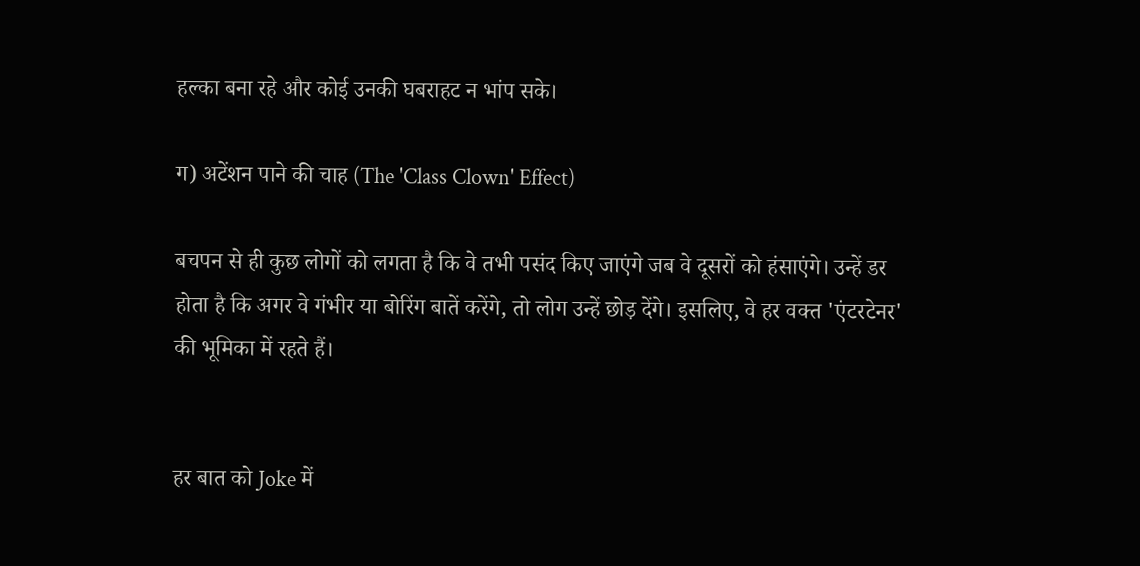हल्का बना रहे और कोई उनकी घबराहट न भांप सके।

ग) अटेंशन पाने की चाह (The 'Class Clown' Effect)

बचपन से ही कुछ लोगों को लगता है कि वे तभी पसंद किए जाएंगे जब वे दूसरों को हंसाएंगे। उन्हें डर होता है कि अगर वे गंभीर या बोरिंग बातें करेंगे, तो लोग उन्हें छोड़ देंगे। इसलिए, वे हर वक्त 'एंटरटेनर' की भूमिका में रहते हैं।


हर बात को Joke में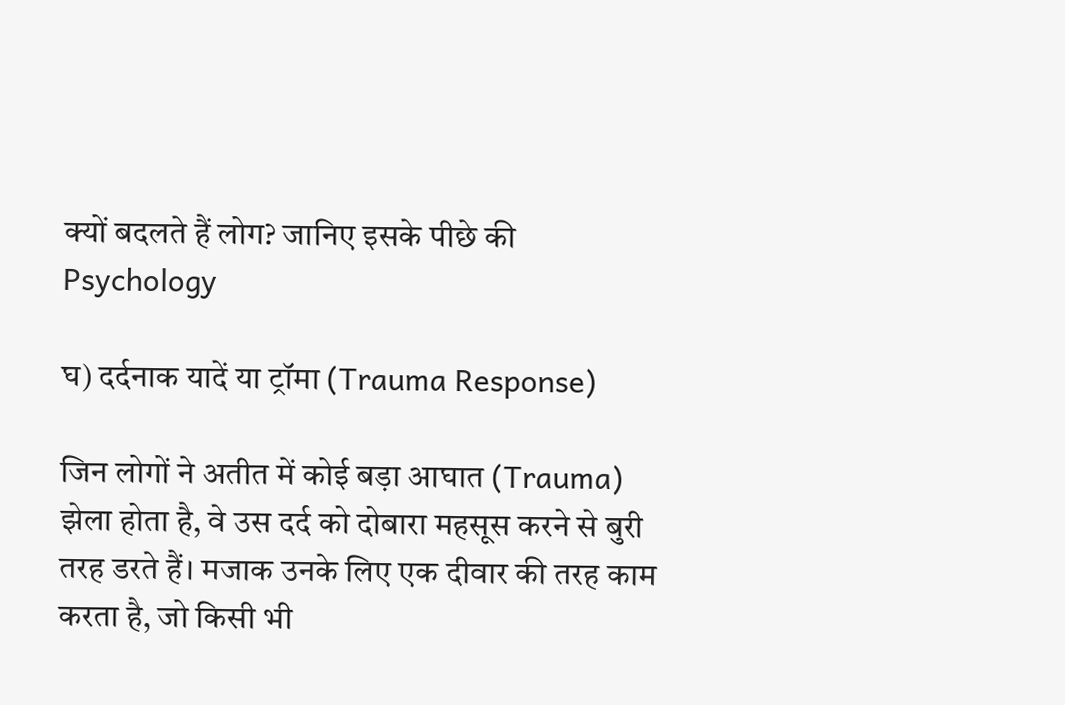क्यों बदलते हैं लोग? जानिए इसके पीछे की Psychology

घ) दर्दनाक यादें या ट्रॉमा (Trauma Response)

जिन लोगों ने अतीत में कोई बड़ा आघात (Trauma) झेला होता है, वे उस दर्द को दोबारा महसूस करने से बुरी तरह डरते हैं। मजाक उनके लिए एक दीवार की तरह काम करता है, जो किसी भी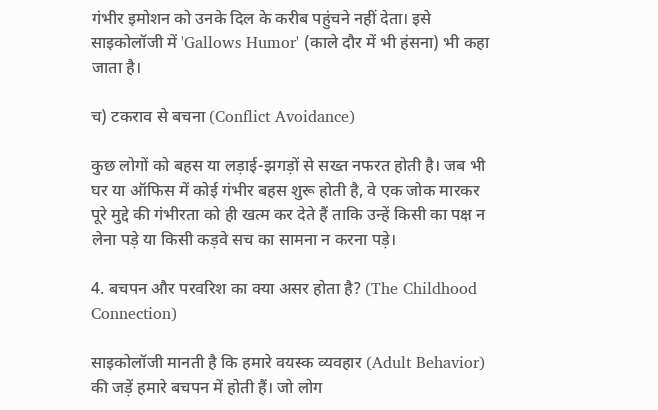गंभीर इमोशन को उनके दिल के करीब पहुंचने नहीं देता। इसे साइकोलॉजी में 'Gallows Humor' (काले दौर में भी हंसना) भी कहा जाता है।

च) टकराव से बचना (Conflict Avoidance)

कुछ लोगों को बहस या लड़ाई-झगड़ों से सख्त नफरत होती है। जब भी घर या ऑफिस में कोई गंभीर बहस शुरू होती है, वे एक जोक मारकर पूरे मुद्दे की गंभीरता को ही खत्म कर देते हैं ताकि उन्हें किसी का पक्ष न लेना पड़े या किसी कड़वे सच का सामना न करना पड़े।

4. बचपन और परवरिश का क्या असर होता है? (The Childhood Connection)

साइकोलॉजी मानती है कि हमारे वयस्क व्यवहार (Adult Behavior) की जड़ें हमारे बचपन में होती हैं। जो लोग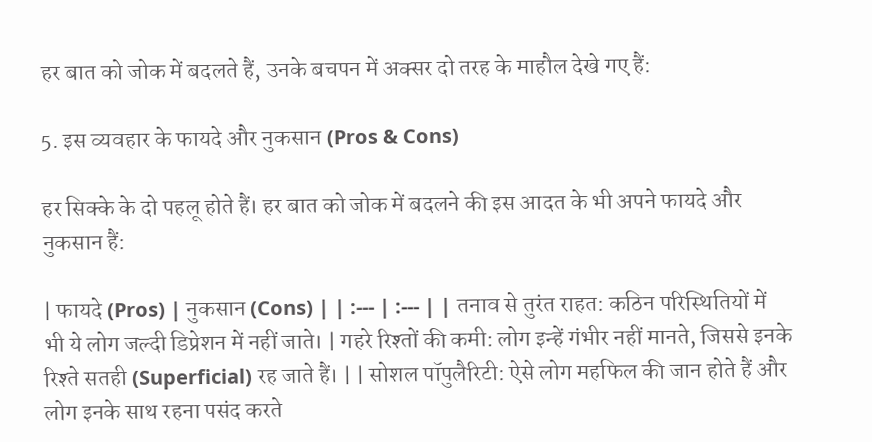हर बात को जोक में बदलते हैं, उनके बचपन में अक्सर दो तरह के माहौल देखे गए हैं:

5. इस व्यवहार के फायदे और नुकसान (Pros & Cons)

हर सिक्के के दो पहलू होते हैं। हर बात को जोक में बदलने की इस आदत के भी अपने फायदे और नुकसान हैं:

| फायदे (Pros) | नुकसान (Cons) | | :--- | :--- | | तनाव से तुरंत राहत: कठिन परिस्थितियों में भी ये लोग जल्दी डिप्रेशन में नहीं जाते। | गहरे रिश्तों की कमी: लोग इन्हें गंभीर नहीं मानते, जिससे इनके रिश्ते सतही (Superficial) रह जाते हैं। | | सोशल पॉपुलैरिटी: ऐसे लोग महफिल की जान होते हैं और लोग इनके साथ रहना पसंद करते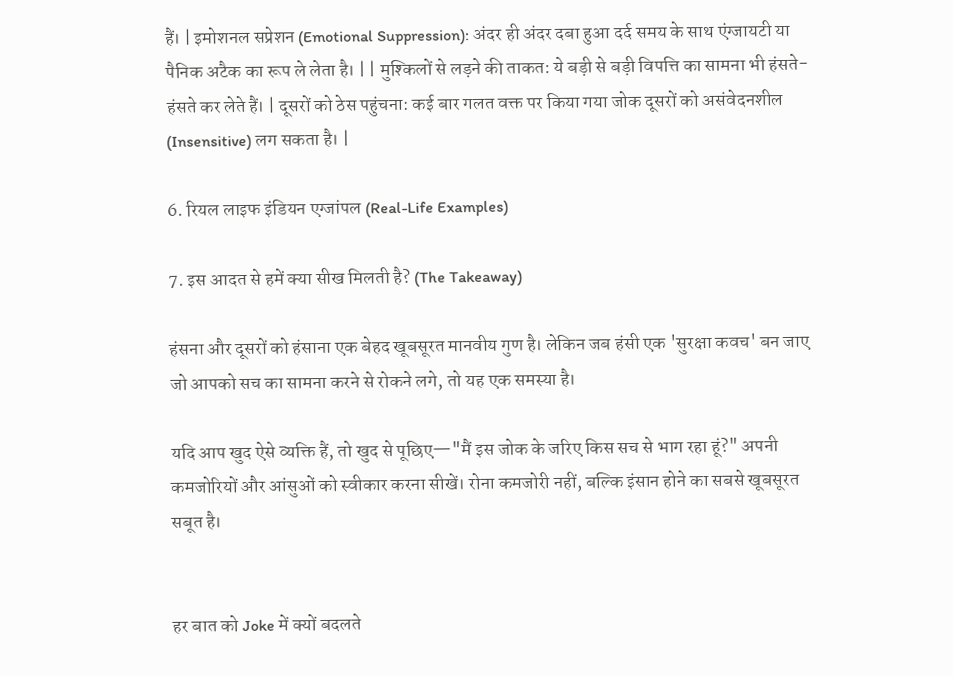हैं। | इमोशनल सप्रेशन (Emotional Suppression): अंदर ही अंदर दबा हुआ दर्द समय के साथ एंग्जायटी या पैनिक अटैक का रूप ले लेता है। | | मुश्किलों से लड़ने की ताकत: ये बड़ी से बड़ी विपत्ति का सामना भी हंसते-हंसते कर लेते हैं। | दूसरों को ठेस पहुंचना: कई बार गलत वक्त पर किया गया जोक दूसरों को असंवेदनशील (Insensitive) लग सकता है। |

6. रियल लाइफ इंडियन एग्जांपल (Real-Life Examples)

7. इस आदत से हमें क्या सीख मिलती है? (The Takeaway)

हंसना और दूसरों को हंसाना एक बेहद खूबसूरत मानवीय गुण है। लेकिन जब हंसी एक 'सुरक्षा कवच' बन जाए जो आपको सच का सामना करने से रोकने लगे, तो यह एक समस्या है।

यदि आप खुद ऐसे व्यक्ति हैं, तो खुद से पूछिए—"मैं इस जोक के जरिए किस सच से भाग रहा हूं?" अपनी कमजोरियों और आंसुओं को स्वीकार करना सीखें। रोना कमजोरी नहीं, बल्कि इंसान होने का सबसे खूबसूरत सबूत है।


हर बात को Joke में क्यों बदलते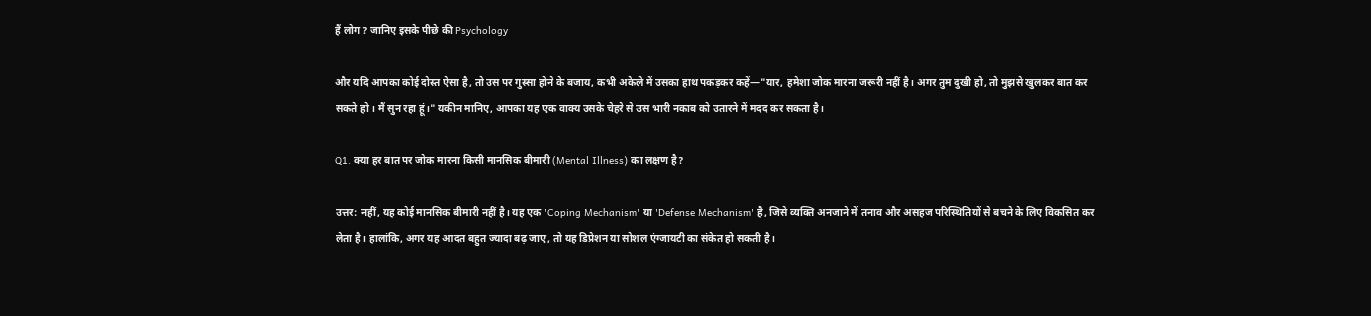हैं लोग? जानिए इसके पीछे की Psychology

और यदि आपका कोई दोस्त ऐसा है, तो उस पर गुस्सा होने के बजाय, कभी अकेले में उसका हाथ पकड़कर कहें—"यार, हमेशा जोक मारना जरूरी नहीं है। अगर तुम दुखी हो, तो मुझसे खुलकर बात कर सकते हो। मैं सुन रहा हूं।" यकीन मानिए, आपका यह एक वाक्य उसके चेहरे से उस भारी नकाब को उतारने में मदद कर सकता है।

Q1. क्या हर बात पर जोक मारना किसी मानसिक बीमारी (Mental Illness) का लक्षण है?

उत्तर: नहीं, यह कोई मानसिक बीमारी नहीं है। यह एक 'Coping Mechanism' या 'Defense Mechanism' है, जिसे व्यक्ति अनजाने में तनाव और असहज परिस्थितियों से बचने के लिए विकसित कर लेता है। हालांकि, अगर यह आदत बहुत ज्यादा बढ़ जाए, तो यह डिप्रेशन या सोशल एंग्जायटी का संकेत हो सकती है।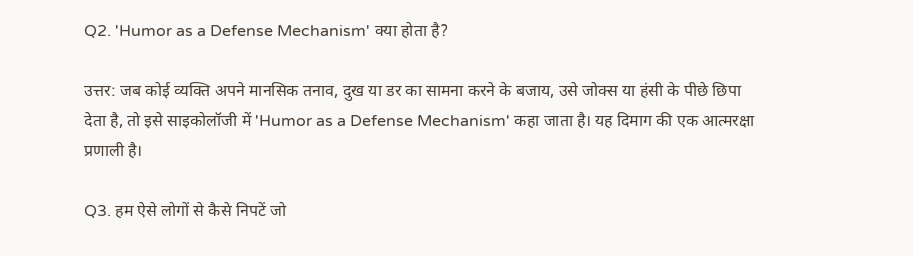Q2. 'Humor as a Defense Mechanism' क्या होता है?

उत्तर: जब कोई व्यक्ति अपने मानसिक तनाव, दुख या डर का सामना करने के बजाय, उसे जोक्स या हंसी के पीछे छिपा देता है, तो इसे साइकोलॉजी में 'Humor as a Defense Mechanism' कहा जाता है। यह दिमाग की एक आत्मरक्षा प्रणाली है।

Q3. हम ऐसे लोगों से कैसे निपटें जो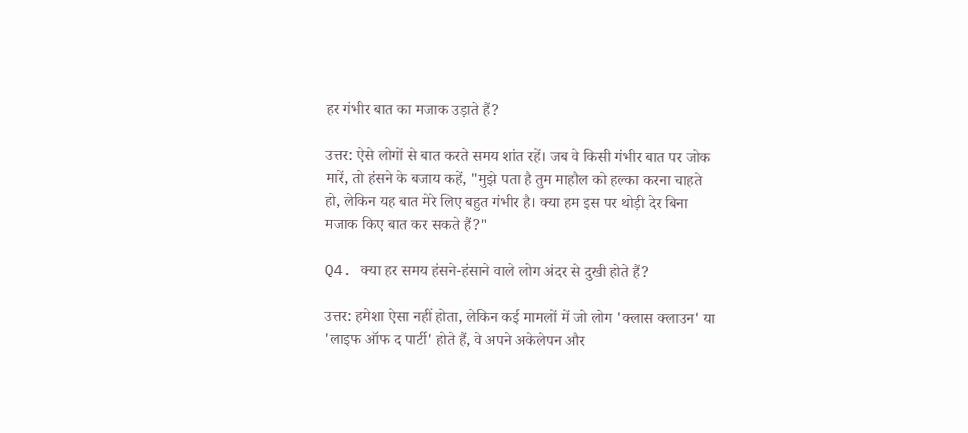हर गंभीर बात का मजाक उड़ाते हैं?

उत्तर: ऐसे लोगों से बात करते समय शांत रहें। जब वे किसी गंभीर बात पर जोक मारें, तो हंसने के बजाय कहें, "मुझे पता है तुम माहौल को हल्का करना चाहते हो, लेकिन यह बात मेरे लिए बहुत गंभीर है। क्या हम इस पर थोड़ी देर बिना मजाक किए बात कर सकते हैं?"

Q4. क्या हर समय हंसने-हंसाने वाले लोग अंदर से दुखी होते हैं?

उत्तर: हमेशा ऐसा नहीं होता, लेकिन कई मामलों में जो लोग 'क्लास क्लाउन' या 'लाइफ ऑफ द पार्टी' होते हैं, वे अपने अकेलेपन और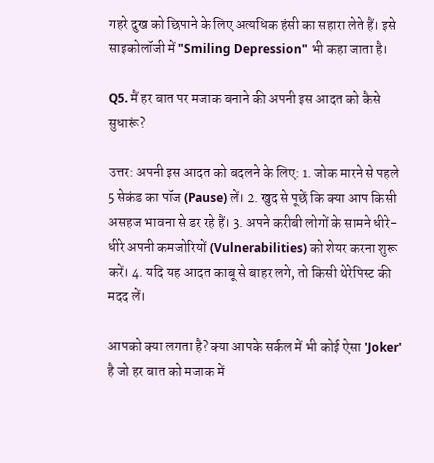गहरे दुख को छिपाने के लिए अत्यधिक हंसी का सहारा लेते हैं। इसे साइकोलॉजी में "Smiling Depression" भी कहा जाता है।

Q5. मैं हर बात पर मजाक बनाने की अपनी इस आदत को कैसे सुधारूं?

उत्तर: अपनी इस आदत को बदलने के लिए: 1. जोक मारने से पहले 5 सेकंड का पॉज (Pause) लें। 2. खुद से पूछें कि क्या आप किसी असहज भावना से डर रहे हैं। 3. अपने करीबी लोगों के सामने धीरे-धीरे अपनी कमजोरियों (Vulnerabilities) को शेयर करना शुरू करें। 4. यदि यह आदत काबू से बाहर लगे, तो किसी थेरेपिस्ट की मदद लें।

आपको क्या लगता है? क्या आपके सर्कल में भी कोई ऐसा 'Joker' है जो हर बात को मजाक में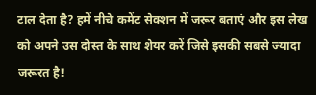टाल देता है? हमें नीचे कमेंट सेक्शन में जरूर बताएं और इस लेख को अपने उस दोस्त के साथ शेयर करें जिसे इसकी सबसे ज्यादा जरूरत है!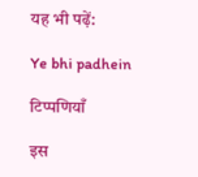यह भी पढ़ें:

Ye bhi padhein

टिप्पणियाँ

इस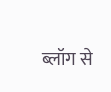ब्लॉग से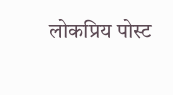लोकप्रिय पोस्ट